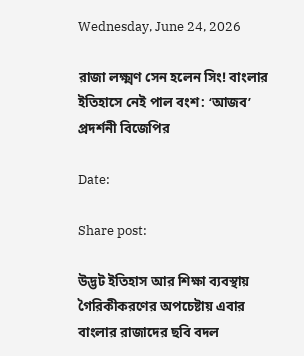Wednesday, June 24, 2026

রাজা লক্ষ্মণ সেন হলেন সিং! বাংলার ইতিহাসে নেই পাল বংশ: ‘আজব’ প্রদর্শনী বিজেপির

Date:

Share post:

উদ্ভট ইতিহাস আর শিক্ষা ব্যবস্থায় গৈরিকীকরণের অপচেষ্টায় এবার বাংলার রাজাদের ছবি বদল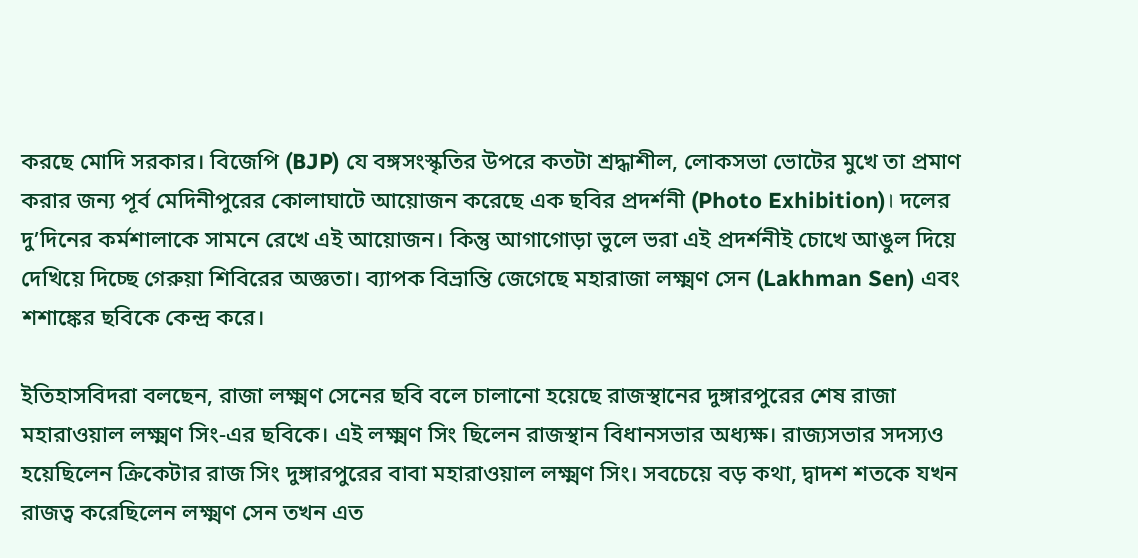করছে মোদি সরকার। বিজেপি (BJP) যে বঙ্গসংস্কৃতির উপরে কতটা শ্রদ্ধাশীল, লোকসভা ভোটের মুখে তা প্রমাণ করার জন্য পূর্ব মেদিনীপুরের কোলাঘাটে আয়োজন করেছে এক ছবির প্রদর্শনী (Photo Exhibition)। দলের দু’দিনের কর্মশালাকে সামনে রেখে এই আয়োজন। কিন্তু আগাগোড়া ভুলে ভরা এই প্রদর্শনীই চোখে আঙুল দিয়ে দেখিয়ে দিচ্ছে গেরুয়া শিবিরের অজ্ঞতা। ব্যাপক বিভ্রান্তি জেগেছে মহারাজা লক্ষ্মণ সেন (Lakhman Sen) এবং শশাঙ্কের ছবিকে কেন্দ্র করে।

ইতিহাসবিদরা বলছেন, রাজা লক্ষ্মণ সেনের ছবি বলে চালানো হয়েছে রাজস্থানের দুঙ্গারপুরের শেষ রাজা মহারাওয়াল লক্ষ্মণ সিং-এর ছবিকে। এই লক্ষ্মণ সিং ছিলেন রাজস্থান বিধানসভার অধ্যক্ষ। রাজ্যসভার সদস্যও হয়েছিলেন ক্রিকেটার রাজ সিং দুঙ্গারপুরের বাবা মহারাওয়াল লক্ষ্মণ সিং। সবচেয়ে বড় কথা, দ্বাদশ শতকে যখন রাজত্ব করেছিলেন লক্ষ্মণ সেন তখন এত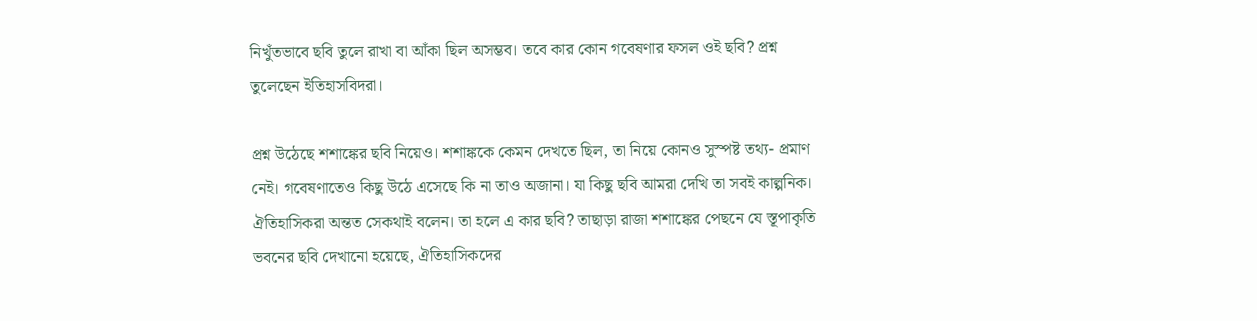নিখুঁতভাবে ছবি তুলে রাখা বা আঁকা ছিল অসম্ভব। তবে কার কোন গবেষণার ফসল ওই ছবি? প্রশ্ন তুলেছেন ইতিহাসবিদরা।

প্রশ্ন উঠেছে শশাঙ্কের ছবি নিয়েও। শশাঙ্ককে কেমন দেখতে ছিল, তা নিয়ে কোনও সুস্পষ্ট তথ্য- প্রমাণ নেই। গবেষণাতেও কিছু উঠে এসেছে কি না তাও অজানা। যা কিছু ছবি আমরা দেখি তা সবই কাল্পনিক। ঐতিহাসিকরা অন্তত সেকথাই বলেন। তা হলে এ কার ছবি? তাছাড়া রাজা শশাঙ্কের পেছনে যে স্তূপাকৃতি ভবনের ছবি দেখানো হয়েছে, ঐতিহাসিকদের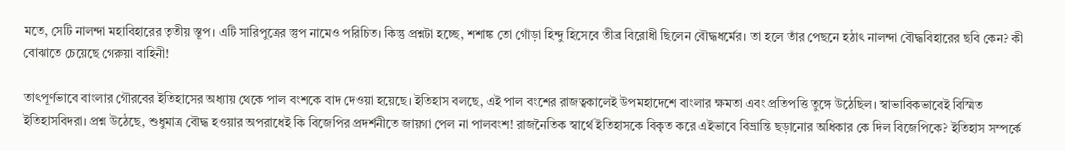মতে, সেটি নালন্দা মহাবিহারের তৃতীয় স্তূপ। এটি সারিপুত্রের স্তুপ নামেও পরিচিত। কিন্তু প্রশ্নটা হচ্ছে, শশাঙ্ক তো গোঁড়া হিন্দু হিসেবে তীব্র বিরোধী ছিলেন বৌদ্ধধর্মের। তা হলে তাঁর পেছনে হঠাৎ নালন্দা বৌদ্ধবিহারের ছবি কেন? কী বোঝাতে চেয়েছে গেরুয়া বাহিনী!

তাৎপূর্ণভাবে বাংলার গৌরবের ইতিহাসের অধ্যায় থেকে পাল বংশকে বাদ দেওয়া হয়েছে। ইতিহাস বলছে, এই পাল বংশের রাজত্বকালেই উপমহাদেশে বাংলার ক্ষমতা এবং প্রতিপত্তি তুঙ্গে উঠেছিল। স্বাভাবিকভাবেই বিস্মিত ইতিহাসবিদরা। প্রশ্ন উঠেছে, শুধুমাত্র বৌদ্ধ হওয়ার অপরাধেই কি বিজেপির প্রদর্শনীতে জায়গা পেল না পালবংশ! রাজনৈতিক স্বার্থে ইতিহাসকে বিকৃত করে এইভাবে বিভ্রান্তি ছড়ানোর অধিকার কে দিল বিজেপিকে? ইতিহাস সম্পর্কে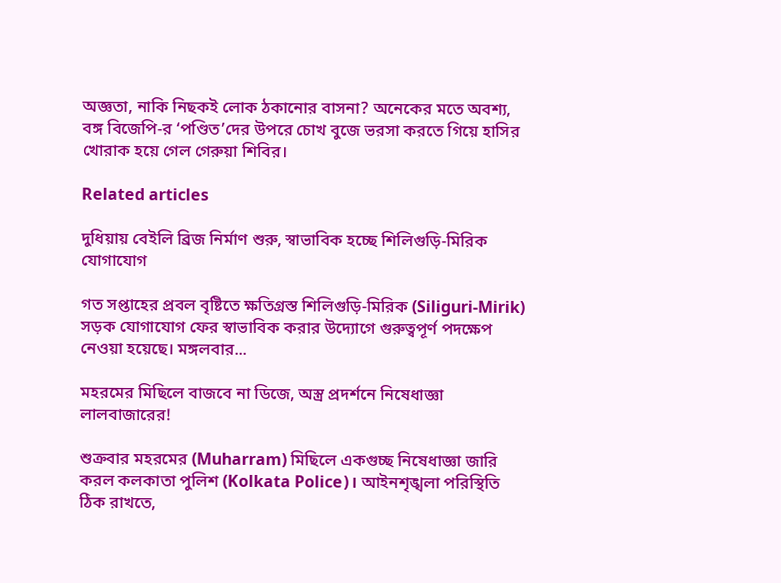অজ্ঞতা, নাকি নিছকই লোক ঠকানোর বাসনা? অনেকের মতে অবশ্য, বঙ্গ বিজেপি-র ‘পণ্ডিত’দের উপরে চোখ বুজে ভরসা করতে গিয়ে হাসির খোরাক হয়ে গেল গেরুয়া শিবির।

Related articles

দুধিয়ায় বেইলি ব্রিজ নির্মাণ শুরু, স্বাভাবিক হচ্ছে শিলিগুড়ি-মিরিক যোগাযোগ

গত সপ্তাহের প্রবল বৃষ্টিতে ক্ষতিগ্রস্ত শিলিগুড়ি-মিরিক (Siliguri-Mirik) সড়ক যোগাযোগ ফের স্বাভাবিক করার উদ্যোগে গুরুত্বপূর্ণ পদক্ষেপ নেওয়া হয়েছে। মঙ্গলবার...

মহরমের মিছিলে বাজবে না ডিজে, অস্ত্র প্রদর্শনে নিষেধাজ্ঞা লালবাজারের!

শুক্রবার মহরমের (Muharram) মিছিলে একগুচ্ছ নিষেধাজ্ঞা জারি করল কলকাতা পুলিশ (Kolkata Police)। আইনশৃঙ্খলা পরিস্থিতি ঠিক রাখতে,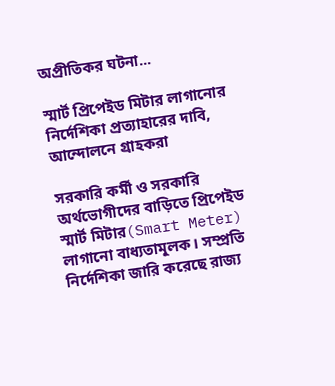অপ্রীতিকর ঘটনা...

স্মার্ট প্রিপেইড মিটার লাগানোর নির্দেশিকা প্রত্যাহারের দাবি, আন্দোলনে গ্রাহকরা

সরকারি কর্মী ও সরকারি অর্থভোগীদের বাড়িতে প্রিপেইড স্মার্ট মিটার(Smart Meter) লাগানো বাধ্যতামূলক। সম্প্রতি নির্দেশিকা জারি করেছে রাজ্য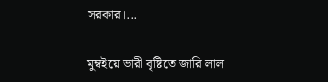সরকার।...

মুম্বইয়ে ভারী বৃষ্টিতে জারি লাল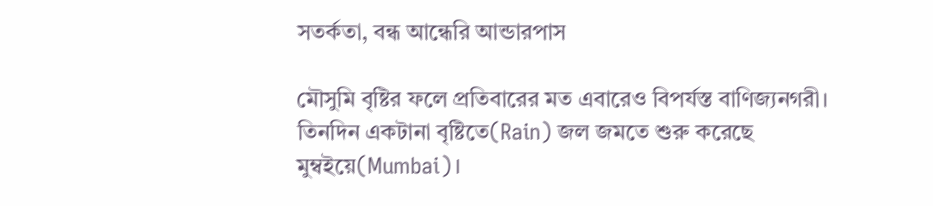সতর্কতা, বন্ধ আন্ধেরি আন্ডারপাস

মৌসুমি বৃষ্টির ফলে প্রতিবারের মত এবারেও বিপর্যস্ত বাণিজ্যনগরী। তিনদিন একটানা বৃষ্টিতে(Rain) জল জমতে শুরু করেছে মুম্বইয়ে(Mumbai)।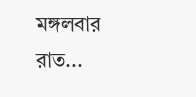মঙ্গলবার রাত...